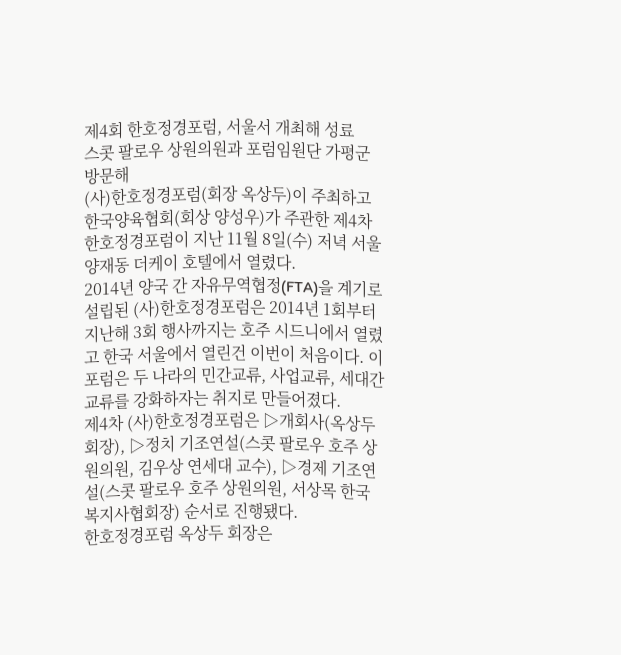제4회 한호정경포럼, 서울서 개최해 성료
스콧 팔로우 상원의원과 포럼임원단 가평군 방문해
(사)한호정경포럼(회장 옥상두)이 주최하고 한국양육협회(회상 양성우)가 주관한 제4차 한호정경포럼이 지난 11월 8일(수) 저녁 서울 양재동 더케이 호텔에서 열렸다.
2014년 양국 간 자유무역협정(FTA)을 계기로 설립된 (사)한호정경포럼은 2014년 1회부터 지난해 3회 행사까지는 호주 시드니에서 열렸고 한국 서울에서 열린건 이번이 처음이다. 이 포럼은 두 나라의 민간교류, 사업교류, 세대간 교류를 강화하자는 취지로 만들어졌다.
제4차 (사)한호정경포럼은 ▷개회사(옥상두 회장), ▷정치 기조연설(스콧 팔로우 호주 상원의원, 김우상 연세대 교수), ▷경제 기조연설(스콧 팔로우 호주 상원의원, 서상목 한국복지사협회장) 순서로 진행됐다.
한호정경포럼 옥상두 회장은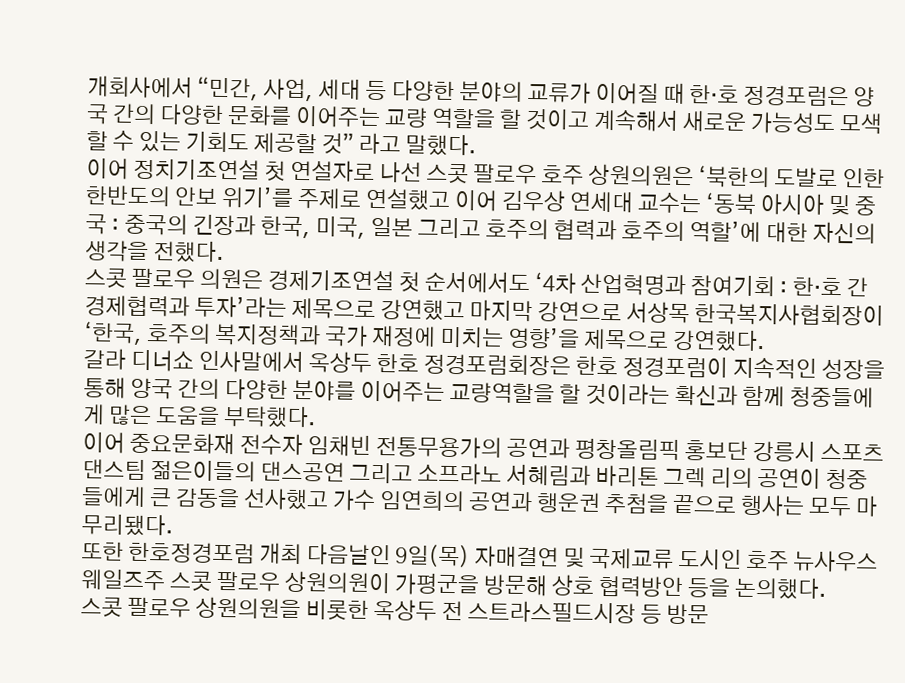개회사에서 “민간, 사업, 세대 등 다양한 분야의 교류가 이어질 때 한‧호 정경포럼은 양국 간의 다양한 문화를 이어주는 교량 역할을 할 것이고 계속해서 새로운 가능성도 모색할 수 있는 기회도 제공할 것” 라고 말했다.
이어 정치기조연설 첫 연설자로 나선 스콧 팔로우 호주 상원의원은 ‘북한의 도발로 인한 한반도의 안보 위기’를 주제로 연설했고 이어 김우상 연세대 교수는 ‘동북 아시아 및 중국 : 중국의 긴장과 한국, 미국, 일본 그리고 호주의 협력과 호주의 역할’에 대한 자신의 생각을 전했다.
스콧 팔로우 의원은 경제기조연설 첫 순서에서도 ‘4차 산업혁명과 참여기회 : 한·호 간 경제협력과 투자’라는 제목으로 강연했고 마지막 강연으로 서상목 한국복지사협회장이 ‘한국, 호주의 복지정책과 국가 재정에 미치는 영향’을 제목으로 강연했다.
갈라 디너쇼 인사말에서 옥상두 한호 정경포럼회장은 한호 정경포럼이 지속적인 성장을 통해 양국 간의 다양한 분야를 이어주는 교량역할을 할 것이라는 확신과 함께 청중들에게 많은 도움을 부탁했다.
이어 중요문화재 전수자 임채빈 전통무용가의 공연과 평창올림픽 홍보단 강릉시 스포츠 댄스팀 젊은이들의 댄스공연 그리고 소프라노 서혜림과 바리톤 그렉 리의 공연이 청중들에게 큰 감동을 선사했고 가수 임연희의 공연과 행운권 추첨을 끝으로 행사는 모두 마무리됐다.
또한 한호정경포럼 개최 다음날인 9일(목) 자매결연 및 국제교류 도시인 호주 뉴사우스웨일즈주 스콧 팔로우 상원의원이 가평군을 방문해 상호 협력방안 등을 논의했다.
스콧 팔로우 상원의원을 비롯한 옥상두 전 스트라스필드시장 등 방문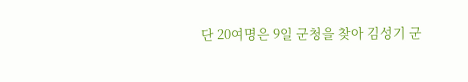단 20여명은 9일 군청을 찾아 김성기 군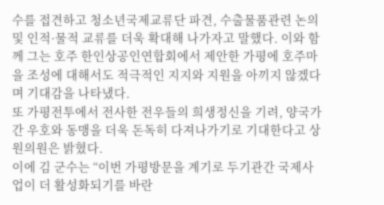수를 접견하고 청소년국제교류단 파견, 수출물품관련 논의 및 인적·물적 교류를 더욱 확대해 나가자고 말했다. 이와 함께 그는 호주 한인상공인연합회에서 제안한 가평에 호주마을 조성에 대해서도 적극적인 지지와 지원을 아끼지 않겠다며 기대감을 나타냈다.
또 가평전투에서 전사한 전우들의 희생정신을 기려, 양국가간 우호와 동맹을 더욱 돈독히 다져나가기로 기대한다고 상원의원은 밝혔다.
이에 김 군수는 “이번 가평방문을 계기로 두기관간 국제사업이 더 활성화되기를 바란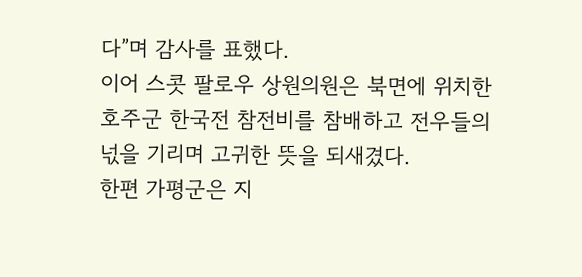다”며 감사를 표했다.
이어 스콧 팔로우 상원의원은 북면에 위치한 호주군 한국전 참전비를 참배하고 전우들의 넋을 기리며 고귀한 뜻을 되새겼다.
한편 가평군은 지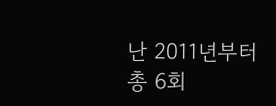난 2011년부터 총 6회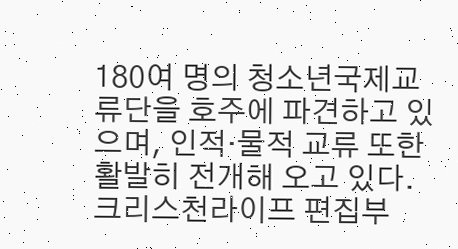180여 명의 청소년국제교류단을 호주에 파견하고 있으며, 인적·물적 교류 또한 활발히 전개해 오고 있다.
크리스천라이프 편집부